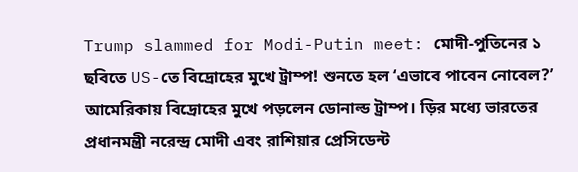Trump slammed for Modi-Putin meet: মোদী-পুতিনের ১ ছবিতে US-তে বিদ্রোহের মুখে ট্রাম্প! শুনতে হল ‘এভাবে পাবেন নোবেল?’
আমেরিকায় বিদ্রোহের মুখে পড়লেন ডোনাল্ড ট্রাম্প। ড়ির মধ্যে ভারতের প্রধানমন্ত্রী নরেন্দ্র মোদী এবং রাশিয়ার প্রেসিডেন্ট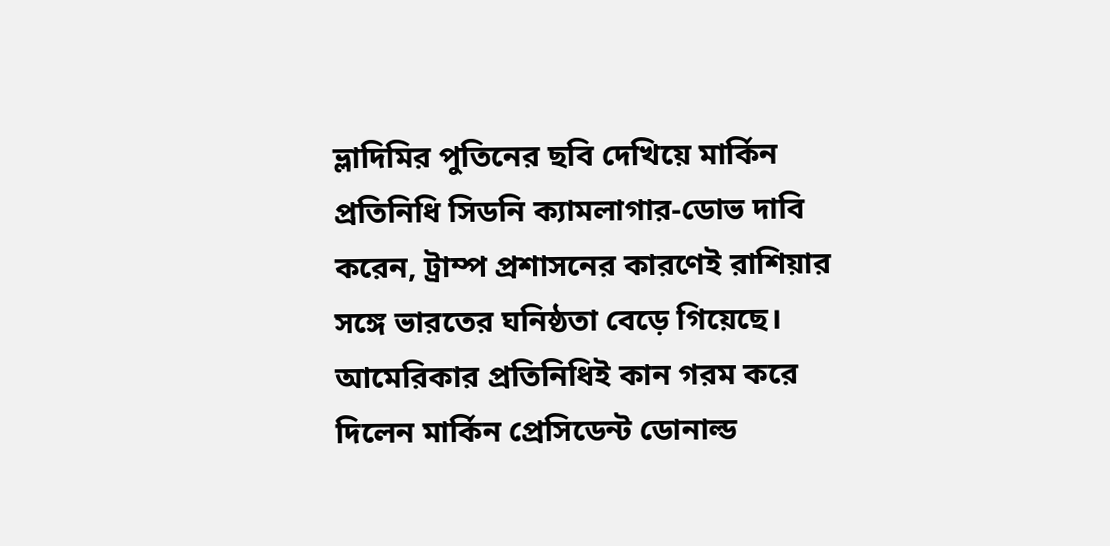ভ্লাদিমির পুতিনের ছবি দেখিয়ে মার্কিন প্রতিনিধি সিডনি ক্যামলাগার-ডোভ দাবি করেন, ট্রাম্প প্রশাসনের কারণেই রাশিয়ার সঙ্গে ভারতের ঘনিষ্ঠতা বেড়ে গিয়েছে।
আমেরিকার প্রতিনিধিই কান গরম করে দিলেন মার্কিন প্রেসিডেন্ট ডোনাল্ড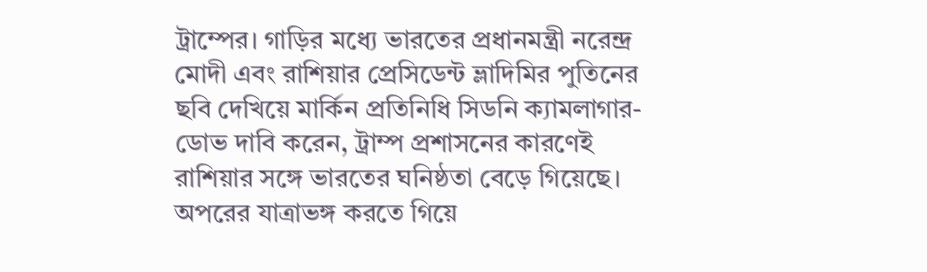ট্রাম্পের। গাড়ির মধ্যে ভারতের প্রধানমন্ত্রী নরেন্দ্র মোদী এবং রাশিয়ার প্রেসিডেন্ট ভ্লাদিমির পুতিনের ছবি দেখিয়ে মার্কিন প্রতিনিধি সিডনি ক্যামলাগার-ডোভ দাবি করেন, ট্রাম্প প্রশাসনের কারণেই রাশিয়ার সঙ্গে ভারতের ঘনিষ্ঠতা বেড়ে গিয়েছে। অপরের যাত্রাভঙ্গ করতে গিয়ে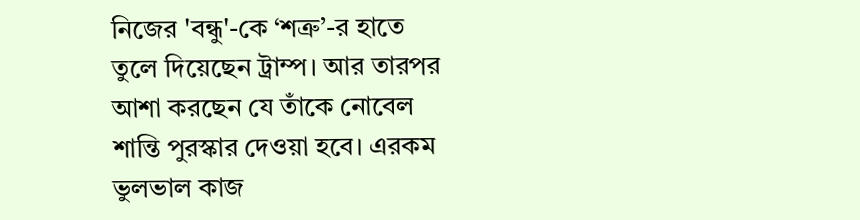নিজের 'বন্ধু'-কে ‘শত্রু’-র হাতে তুলে দিয়েছেন ট্রাম্প। আর তারপর আশা করছেন যে তাঁকে নোবেল শান্তি পুরস্কার দেওয়া হবে। এরকম ভুলভাল কাজ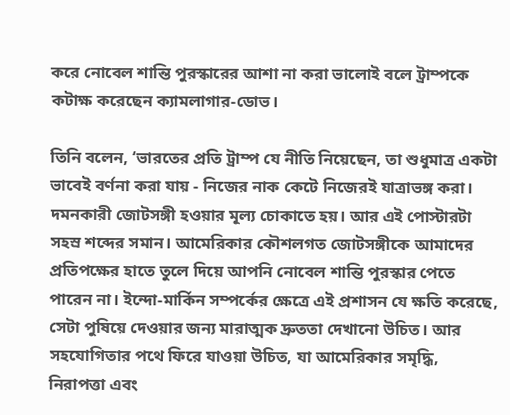করে নোবেল শান্তি পুরস্কারের আশা না করা ভালোই বলে ট্রাম্পকে কটাক্ষ করেছেন ক্যামলাগার-ডোভ।

তিনি বলেন, ‘ভারতের প্রতি ট্রাম্প যে নীতি নিয়েছেন, তা শুধুমাত্র একটা ভাবেই বর্ণনা করা যায় - নিজের নাক কেটে নিজেরই যাত্রাভঙ্গ করা। দমনকারী জোটসঙ্গী হওয়ার মূল্য চোকাতে হয়। আর এই পোস্টারটা সহস্র শব্দের সমান। আমেরিকার কৌশলগত জোটসঙ্গীকে আমাদের প্রতিপক্ষের হাতে তুলে দিয়ে আপনি নোবেল শান্তি পুরস্কার পেতে পারেন না। ইন্দো-মার্কিন সম্পর্কের ক্ষেত্রে এই প্রশাসন যে ক্ষতি করেছে, সেটা পুষিয়ে দেওয়ার জন্য মারাত্মক দ্রুততা দেখানো উচিত। আর সহযোগিতার পথে ফিরে যাওয়া উচিত, যা আমেরিকার সমৃদ্ধি, নিরাপত্তা এবং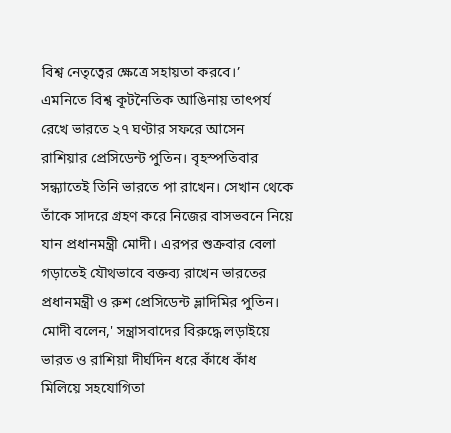বিশ্ব নেতৃত্বের ক্ষেত্রে সহায়তা করবে।’
এমনিতে বিশ্ব কূটনৈতিক আঙিনায় তাৎপর্য রেখে ভারতে ২৭ ঘণ্টার সফরে আসেন রাশিয়ার প্রেসিডেন্ট পুতিন। বৃহস্পতিবার সন্ধ্যাতেই তিনি ভারতে পা রাখেন। সেখান থেকে তাঁকে সাদরে গ্রহণ করে নিজের বাসভবনে নিয়ে যান প্রধানমন্ত্রী মোদী। এরপর শুক্রবার বেলা গড়াতেই যৌথভাবে বক্তব্য রাখেন ভারতের প্রধানমন্ত্রী ও রুশ প্রেসিডেন্ট ভ্লাদিমির পুতিন। মোদী বলেন,' সন্ত্রাসবাদের বিরুদ্ধে লড়াইয়ে ভারত ও রাশিয়া দীর্ঘদিন ধরে কাঁধে কাঁধ মিলিয়ে সহযোগিতা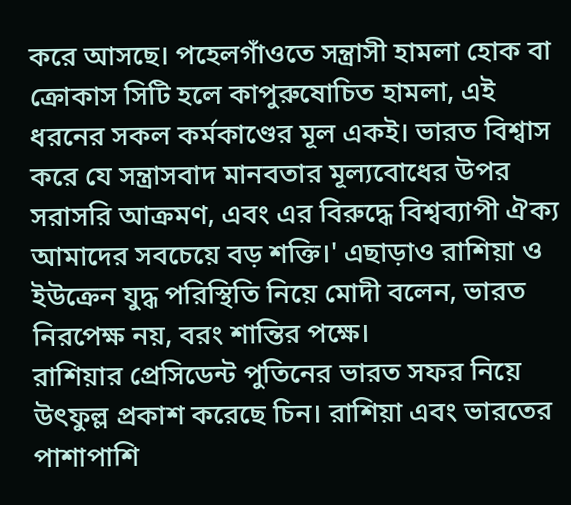করে আসছে। পহেলগাঁওতে সন্ত্রাসী হামলা হোক বা ক্রোকাস সিটি হলে কাপুরুষোচিত হামলা, এই ধরনের সকল কর্মকাণ্ডের মূল একই। ভারত বিশ্বাস করে যে সন্ত্রাসবাদ মানবতার মূল্যবোধের উপর সরাসরি আক্রমণ, এবং এর বিরুদ্ধে বিশ্বব্যাপী ঐক্য আমাদের সবচেয়ে বড় শক্তি।' এছাড়াও রাশিয়া ও ইউক্রেন যুদ্ধ পরিস্থিতি নিয়ে মোদী বলেন, ভারত নিরপেক্ষ নয়, বরং শান্তির পক্ষে।
রাশিয়ার প্রেসিডেন্ট পুতিনের ভারত সফর নিয়ে উৎফুল্ল প্রকাশ করেছে চিন। রাশিয়া এবং ভারতের পাশাপাশি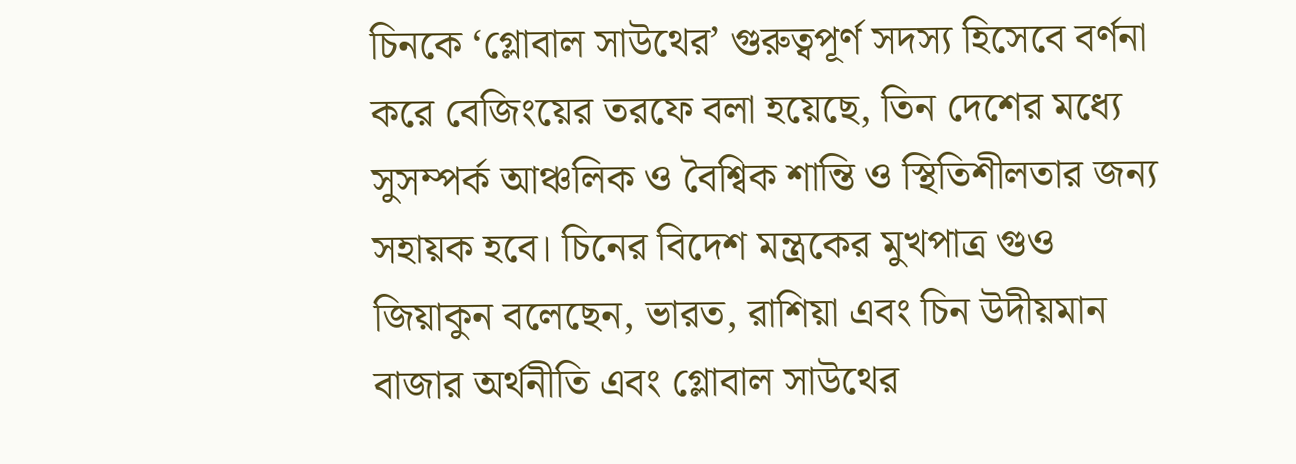চিনকে ‘গ্লোবাল সাউথের’ গুরুত্বপূর্ণ সদস্য হিসেবে বর্ণনা করে বেজিংয়ের তরফে বলা হয়েছে, তিন দেশের মধ্যে সুসম্পর্ক আঞ্চলিক ও বৈশ্বিক শান্তি ও স্থিতিশীলতার জন্য সহায়ক হবে। চিনের বিদেশ মন্ত্রকের মুখপাত্র গুও জিয়াকুন বলেছেন, ভারত, রাশিয়া এবং চিন উদীয়মান বাজার অর্থনীতি এবং গ্লোবাল সাউথের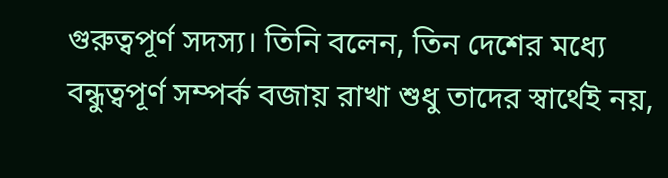গুরুত্বপূর্ণ সদস্য। তিনি বলেন, তিন দেশের মধ্যে বন্ধুত্বপূর্ণ সম্পর্ক বজায় রাখা শুধু তাদের স্বার্থেই নয়,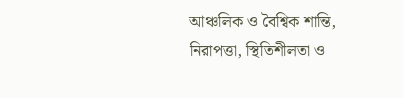আঞ্চলিক ও বৈশ্বিক শান্তি, নিরাপত্তা, স্থিতিশীলতা ও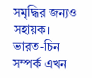সমৃদ্ধির জন্যও সহায়ক। ভারত-চিন সম্পর্ক এখন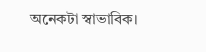অনেকটা স্বাভাবিক।